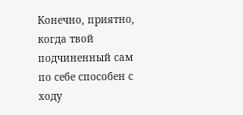Конечно, приятно, когда твой подчиненный сам по себе способен с ходу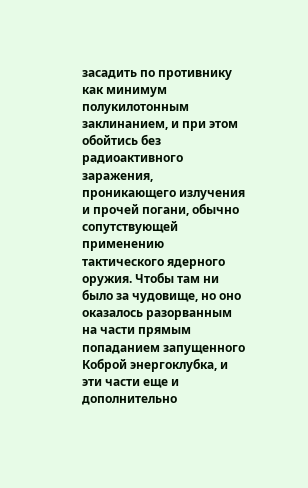засадить по противнику как минимум полукилотонным заклинанием, и при этом обойтись без радиоактивного заражения, проникающего излучения и прочей погани, обычно сопутствующей применению тактического ядерного оружия. Чтобы там ни было за чудовище, но оно оказалось разорванным на части прямым попаданием запущенного Коброй энергоклубка, и эти части еще и дополнительно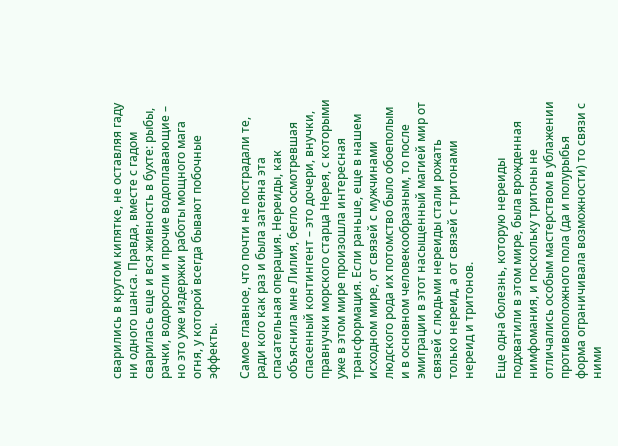сварились в крутом кипятке, не оставляя гаду ни одного шанса. Правда, вместе с гадом сварилась еще и вся живность в бухте: рыбы, рачки, водоросли и прочие водоплавающие – но это уже издержки работы мощного мага огня, у которой всегда бывают побочные эффекты.

Самое главное, что почти не пострадали те, ради кого как раз и была затеяна эта спасательная операция. Нереиды, как объяснила мне Лилия, бегло осмотревшая спасенный контингент – это дочери, внучки, правнучки морского старца Нерея, с которыми уже в этом мире произошла интересная трансформация. Если раньше, еще в нашем исходном мире, от связей с мужчинами людского рода их потомство было обоеполым и в основном человекообразным, то после эмиграции в этот насыщенный магией мир от связей с людьми нереиды стали рожать только нереид, а от связей с тритонами нереид и тритонов.

Еще одна болезнь, которую нереиды подхватили в этом мире, была врожденная нимфомания, и поскольку тритоны не отличались особым мастерством в ублажении противоположного пола (да и полурыбья форма ограничивала возможности) то связи с ними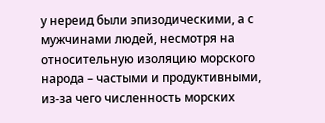у нереид были эпизодическими, а с мужчинами людей, несмотря на относительную изоляцию морского народа – частыми и продуктивными, из-за чего численность морских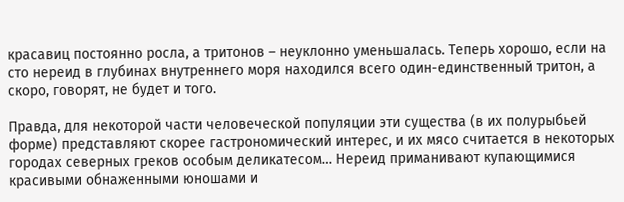красавиц постоянно росла, а тритонов – неуклонно уменьшалась. Теперь хорошо, если на сто нереид в глубинах внутреннего моря находился всего один-единственный тритон, а скоро, говорят, не будет и того.

Правда, для некоторой части человеческой популяции эти существа (в их полурыбьей форме) представляют скорее гастрономический интерес, и их мясо считается в некоторых городах северных греков особым деликатесом… Нереид приманивают купающимися красивыми обнаженными юношами и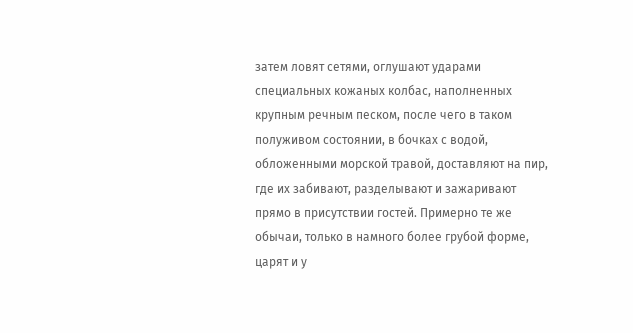затем ловят сетями, оглушают ударами специальных кожаных колбас, наполненных крупным речным песком, после чего в таком полуживом состоянии, в бочках с водой, обложенными морской травой, доставляют на пир, где их забивают, разделывают и зажаривают прямо в присутствии гостей. Примерно те же обычаи, только в намного более грубой форме, царят и у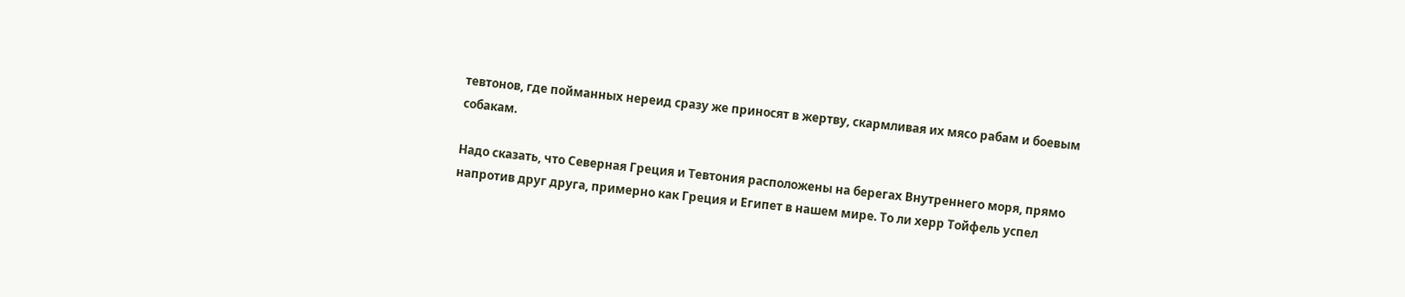тевтонов, где пойманных нереид сразу же приносят в жертву, скармливая их мясо рабам и боевым собакам.

Надо сказать, что Северная Греция и Тевтония расположены на берегах Внутреннего моря, прямо напротив друг друга, примерно как Греция и Египет в нашем мире. То ли херр Тойфель успел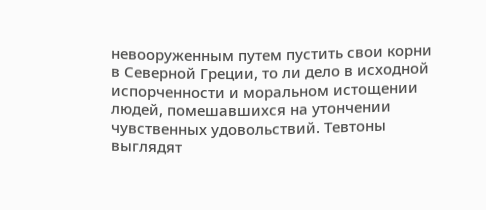невооруженным путем пустить свои корни в Северной Греции, то ли дело в исходной испорченности и моральном истощении людей, помешавшихся на утончении чувственных удовольствий. Тевтоны выглядят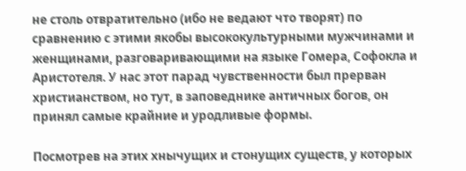не столь отвратительно (ибо не ведают что творят) по сравнению с этими якобы высококультурными мужчинами и женщинами, разговаривающими на языке Гомера, Софокла и Аристотеля. У нас этот парад чувственности был прерван христианством, но тут, в заповеднике античных богов, он принял самые крайние и уродливые формы.

Посмотрев на этих хнычущих и стонущих существ, у которых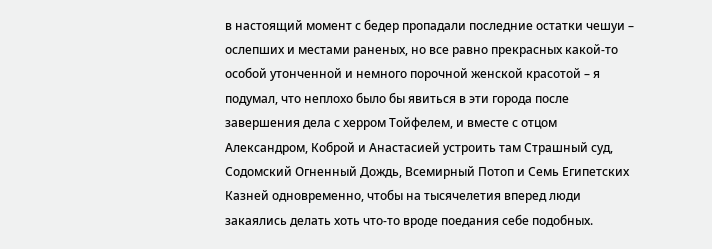в настоящий момент с бедер пропадали последние остатки чешуи – ослепших и местами раненых, но все равно прекрасных какой-то особой утонченной и немного порочной женской красотой – я подумал, что неплохо было бы явиться в эти города после завершения дела с херром Тойфелем, и вместе с отцом Александром, Коброй и Анастасией устроить там Страшный суд, Содомский Огненный Дождь, Всемирный Потоп и Семь Египетских Казней одновременно, чтобы на тысячелетия вперед люди закаялись делать хоть что-то вроде поедания себе подобных.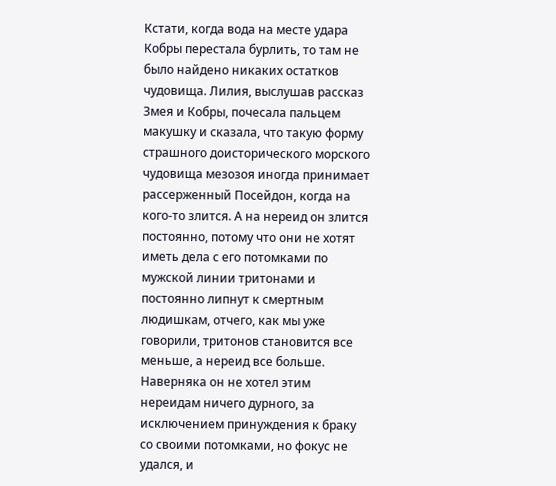Кстати, когда вода на месте удара Кобры перестала бурлить, то там не было найдено никаких остатков чудовища. Лилия, выслушав рассказ Змея и Кобры, почесала пальцем макушку и сказала, что такую форму страшного доисторического морского чудовища мезозоя иногда принимает рассерженный Посейдон, когда на кого-то злится. А на нереид он злится постоянно, потому что они не хотят иметь дела с его потомками по мужской линии тритонами и постоянно липнут к смертным людишкам, отчего, как мы уже говорили, тритонов становится все меньше, а нереид все больше. Наверняка он не хотел этим нереидам ничего дурного, за исключением принуждения к браку со своими потомками, но фокус не удался, и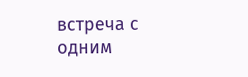встреча с одним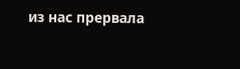из нас прервала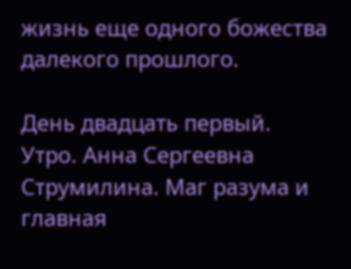жизнь еще одного божества далекого прошлого.

День двадцать первый. Утро. Анна Сергеевна Струмилина. Маг разума и главная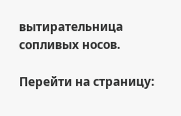вытирательница сопливых носов.

Перейти на страницу: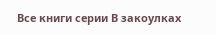Все книги серии В закоулках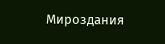Мироздания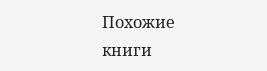Похожие книги